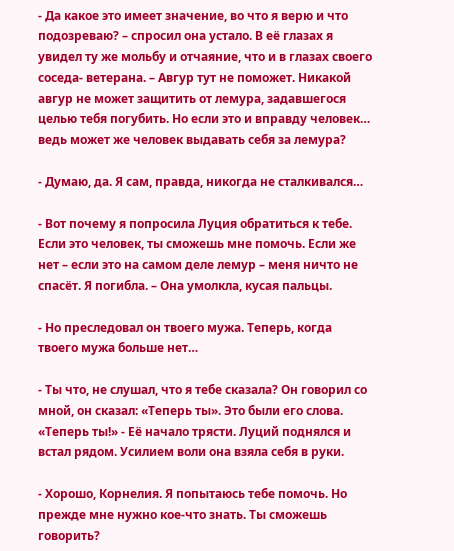- Да какое это имеет значение, во что я верю и что подозреваю? – спросил она устало. В её глазах я увидел ту же мольбу и отчаяние, что и в глазах своего соседа- ветерана. – Авгур тут не поможет. Никакой авгур не может защитить от лемура, задавшегося целью тебя погубить. Но если это и вправду человек… ведь может же человек выдавать себя за лемура?

- Думаю, да. Я сам, правда, никогда не сталкивался…

- Вот почему я попросила Луция обратиться к тебе. Если это человек, ты сможешь мне помочь. Если же нет – если это на самом деле лемур – меня ничто не спасёт. Я погибла. – Она умолкла, кусая пальцы.

- Но преследовал он твоего мужа. Теперь, когда твоего мужа больше нет…

- Ты что, не слушал, что я тебе сказала? Он говорил со мной, он сказал: «Теперь ты». Это были его слова. «Теперь ты!» - Её начало трясти. Луций поднялся и встал рядом. Усилием воли она взяла себя в руки.

- Хорошо, Корнелия. Я попытаюсь тебе помочь. Но прежде мне нужно кое-что знать. Ты сможешь говорить?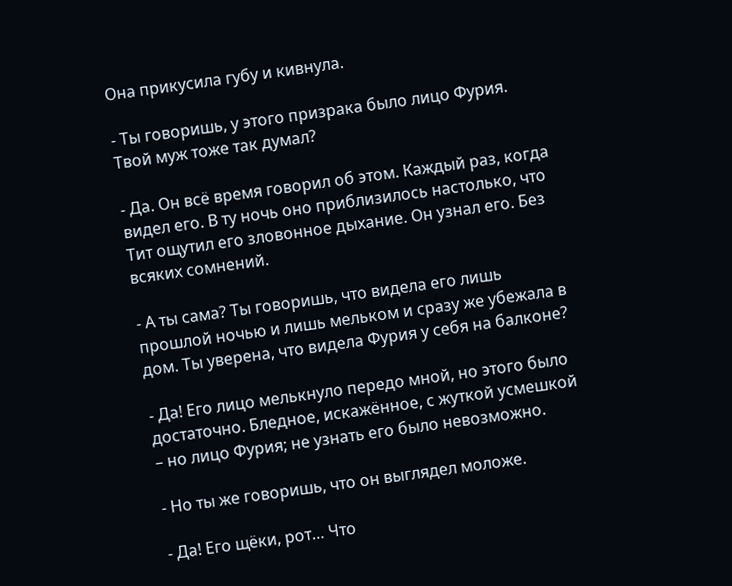Она прикусила губу и кивнула.

- Ты говоришь, у этого призрака было лицо Фурия. Твой муж тоже так думал?

- Да. Он всё время говорил об этом. Каждый раз, когда видел его. В ту ночь оно приблизилось настолько, что Тит ощутил его зловонное дыхание. Он узнал его. Без всяких сомнений.

- А ты сама? Ты говоришь, что видела его лишь прошлой ночью и лишь мельком и сразу же убежала в дом. Ты уверена, что видела Фурия у себя на балконе?

- Да! Его лицо мелькнуло передо мной, но этого было достаточно. Бледное, искажённое, с жуткой усмешкой – но лицо Фурия; не узнать его было невозможно.

- Но ты же говоришь, что он выглядел моложе.

- Да! Его щёки, рот… Что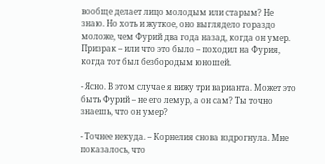вообще делает лицо молодым или старым? Не знаю. Но хоть и жуткое, оно выглядело гораздо моложе, чем Фурий два года назад, когда он умер. Призрак – или что это было – походил на Фурия, когда тот был безбородым юношей.

- Ясно. В этом случае я вижу три варианта. Может это быть Фурий – не его лемур, а он сам? Ты точно знаешь, что он умер?

- Точнее некуда. – Корнелия снова вздрогнула. Мне показалось, что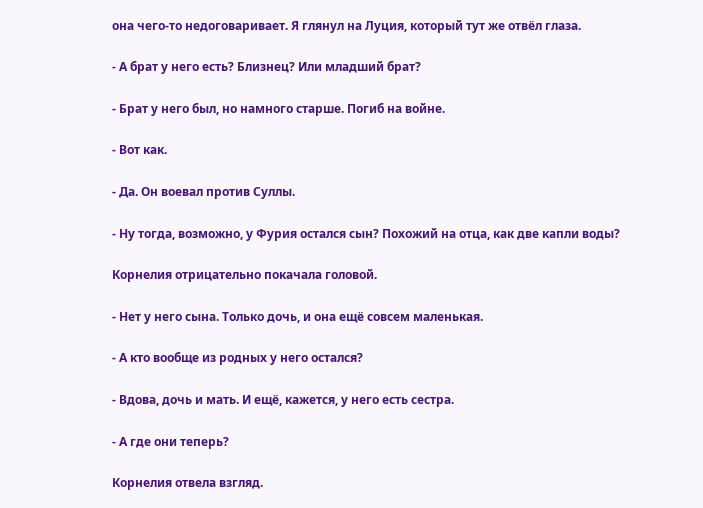она чего-то недоговаривает. Я глянул на Луция, который тут же отвёл глаза.

- А брат у него есть? Близнец? Или младший брат?

- Брат у него был, но намного старше. Погиб на войне.

- Вот как.

- Да. Он воевал против Суллы.

- Ну тогда, возможно, у Фурия остался сын? Похожий на отца, как две капли воды?

Корнелия отрицательно покачала головой.

- Нет у него сына. Только дочь, и она ещё совсем маленькая.

- А кто вообще из родных у него остался?

- Вдова, дочь и мать. И ещё, кажется, у него есть сестра.

- А где они теперь?

Корнелия отвела взгляд.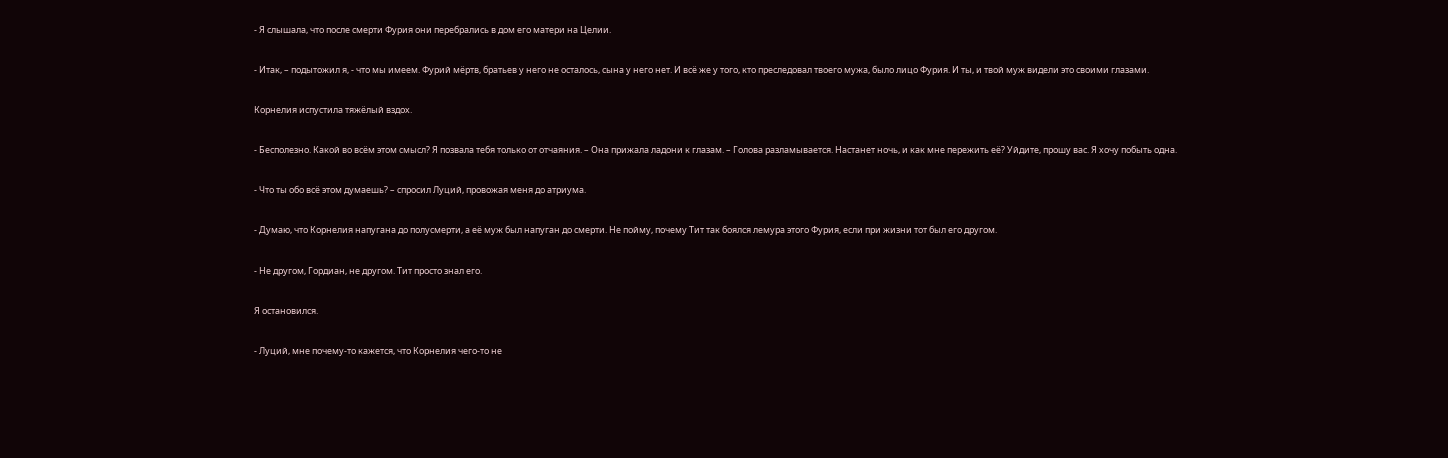- Я слышала, что после смерти Фурия они перебрались в дом его матери на Целии.

- Итак, – подытожил я, - что мы имеем. Фурий мёртв, братьев у него не осталось, сына у него нет. И всё же у того, кто преследовал твоего мужа, было лицо Фурия. И ты, и твой муж видели это своими глазами.

Корнелия испустила тяжёлый вздох.

- Бесполезно. Какой во всём этом смысл? Я позвала тебя только от отчаяния. – Она прижала ладони к глазам. – Голова разламывается. Настанет ночь, и как мне пережить её? Уйдите, прошу вас. Я хочу побыть одна.

- Что ты обо всё этом думаешь? – спросил Луций, провожая меня до атриума.

- Думаю, что Корнелия напугана до полусмерти, а её муж был напуган до смерти. Не пойму, почему Тит так боялся лемура этого Фурия, если при жизни тот был его другом.

- Не другом, Гордиан, не другом. Тит просто знал его.

Я остановился.

- Луций, мне почему-то кажется, что Корнелия чего-то не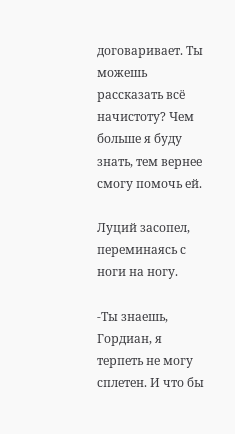договаривает. Ты можешь рассказать всё начистоту? Чем больше я буду знать, тем вернее смогу помочь ей.

Луций засопел, переминаясь с ноги на ногу.

-Ты знаешь, Гордиан, я терпеть не могу сплетен. И что бы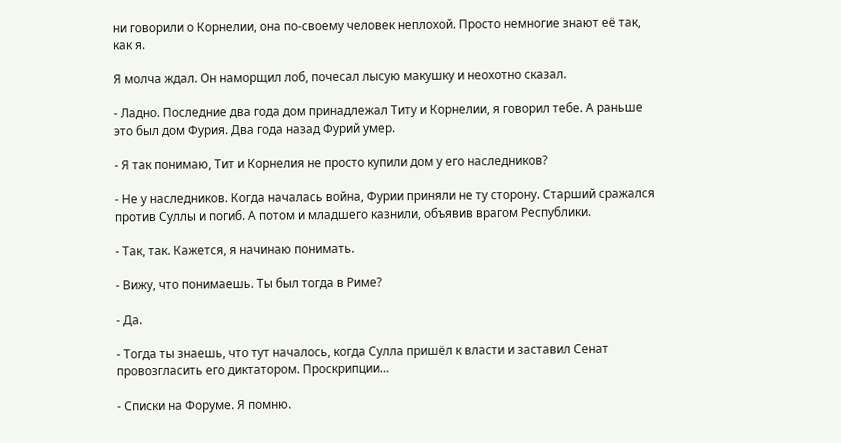ни говорили о Корнелии, она по-своему человек неплохой. Просто немногие знают её так, как я.

Я молча ждал. Он наморщил лоб, почесал лысую макушку и неохотно сказал.

- Ладно. Последние два года дом принадлежал Титу и Корнелии, я говорил тебе. А раньше это был дом Фурия. Два года назад Фурий умер.

- Я так понимаю, Тит и Корнелия не просто купили дом у его наследников?

- Не у наследников. Когда началась война, Фурии приняли не ту сторону. Старший сражался против Суллы и погиб. А потом и младшего казнили, объявив врагом Республики.

- Так, так. Кажется, я начинаю понимать.

- Вижу, что понимаешь. Ты был тогда в Риме?

- Да.

- Тогда ты знаешь, что тут началось, когда Сулла пришёл к власти и заставил Сенат провозгласить его диктатором. Проскрипции…

- Списки на Форуме. Я помню.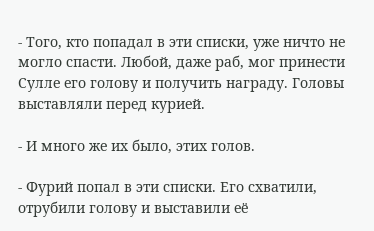- Того, кто попадал в эти списки, уже ничто не могло спасти. Любой, даже раб, мог принести Сулле его голову и получить награду. Головы выставляли перед курией.

- И много же их было, этих голов.

- Фурий попал в эти списки. Его схватили, отрубили голову и выставили её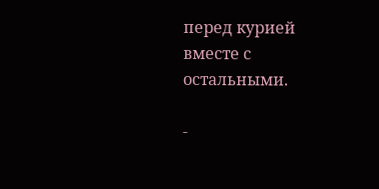перед курией вместе с остальными.

-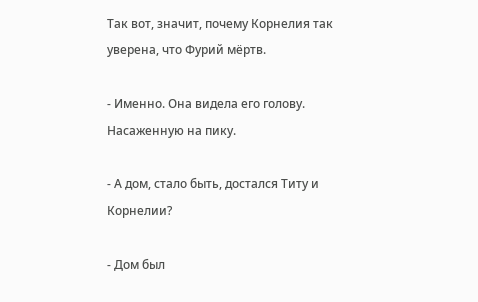Так вот, значит, почему Корнелия так уверена, что Фурий мёртв.

- Именно. Она видела его голову. Насаженную на пику.

- А дом, стало быть, достался Титу и Корнелии?

- Дом был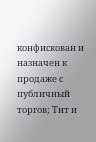конфискован и назначен к продаже с публичный торгов; Тит и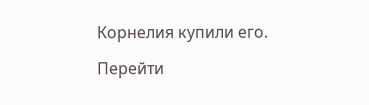Корнелия купили его.

Перейти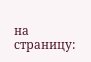на страницу: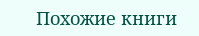Похожие книги